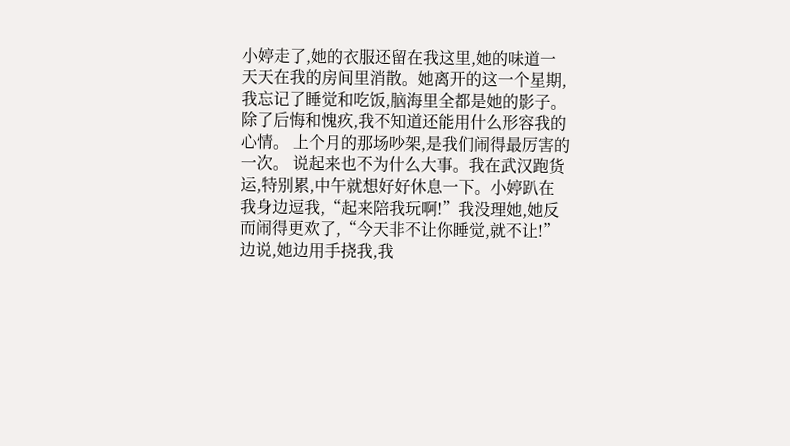小婷走了,她的衣服还留在我这里,她的味道一天天在我的房间里消散。她离开的这一个星期,我忘记了睡觉和吃饭,脑海里全都是她的影子。除了后悔和愧疚,我不知道还能用什么形容我的心情。 上个月的那场吵架,是我们闹得最厉害的一次。 说起来也不为什么大事。我在武汉跑货运,特别累,中午就想好好休息一下。小婷趴在我身边逗我,“起来陪我玩啊!”我没理她,她反而闹得更欢了,“今天非不让你睡觉,就不让!”边说,她边用手挠我,我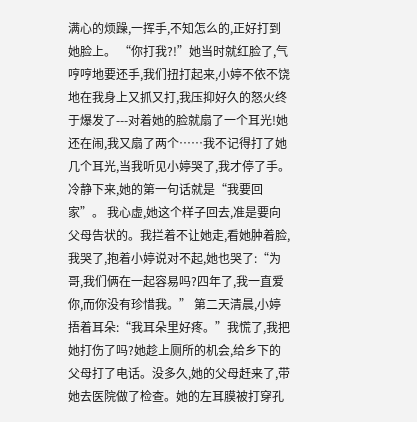满心的烦躁,一挥手,不知怎么的,正好打到她脸上。 “你打我?!”她当时就红脸了,气哼哼地要还手,我们扭打起来,小婷不依不饶地在我身上又抓又打,我压抑好久的怒火终于爆发了---对着她的脸就扇了一个耳光!她还在闹,我又扇了两个……我不记得打了她几个耳光,当我听见小婷哭了,我才停了手。 冷静下来,她的第一句话就是“我要回家”。 我心虚,她这个样子回去,准是要向父母告状的。我拦着不让她走,看她肿着脸,我哭了,抱着小婷说对不起,她也哭了:“为哥,我们俩在一起容易吗?四年了,我一直爱你,而你没有珍惜我。” 第二天清晨,小婷捂着耳朵:“我耳朵里好疼。”我慌了,我把她打伤了吗?她趁上厕所的机会,给乡下的父母打了电话。没多久,她的父母赶来了,带她去医院做了检查。她的左耳膜被打穿孔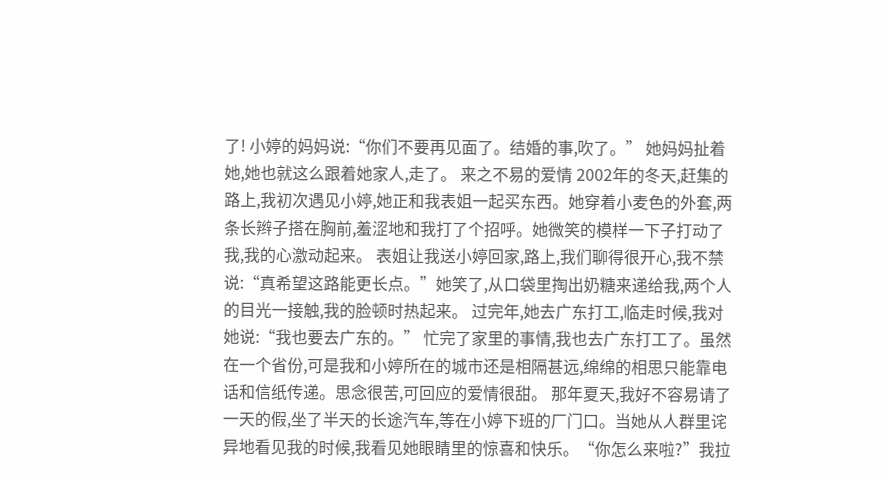了! 小婷的妈妈说:“你们不要再见面了。结婚的事,吹了。” 她妈妈扯着她,她也就这么跟着她家人,走了。 来之不易的爱情 2002年的冬天,赶集的路上,我初次遇见小婷,她正和我表姐一起买东西。她穿着小麦色的外套,两条长辫子搭在胸前,羞涩地和我打了个招呼。她微笑的模样一下子打动了我,我的心激动起来。 表姐让我送小婷回家,路上,我们聊得很开心,我不禁说:“真希望这路能更长点。”她笑了,从口袋里掏出奶糖来递给我,两个人的目光一接触,我的脸顿时热起来。 过完年,她去广东打工,临走时候,我对她说:“我也要去广东的。” 忙完了家里的事情,我也去广东打工了。虽然在一个省份,可是我和小婷所在的城市还是相隔甚远,绵绵的相思只能靠电话和信纸传递。思念很苦,可回应的爱情很甜。 那年夏天,我好不容易请了一天的假,坐了半天的长途汽车,等在小婷下班的厂门口。当她从人群里诧异地看见我的时候,我看见她眼睛里的惊喜和快乐。“你怎么来啦?”我拉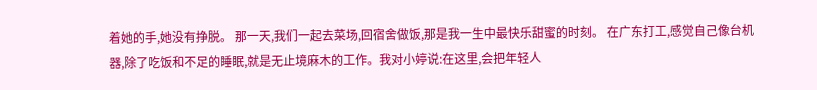着她的手,她没有挣脱。 那一天,我们一起去菜场,回宿舍做饭,那是我一生中最快乐甜蜜的时刻。 在广东打工,感觉自己像台机器,除了吃饭和不足的睡眠,就是无止境麻木的工作。我对小婷说:在这里,会把年轻人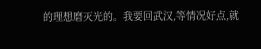的理想磨灭光的。我要回武汉,等情况好点,就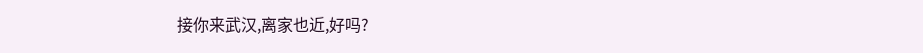接你来武汉,离家也近,好吗?